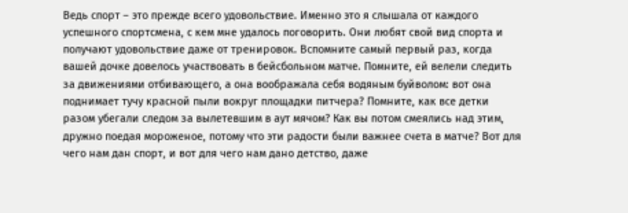Ведь спорт – это прежде всего удовольствие. Именно это я слышала от каждого успешного спортсмена, с кем мне удалось поговорить. Они любят свой вид спорта и получают удовольствие даже от тренировок. Вспомните самый первый раз, когда вашей дочке довелось участвовать в бейсбольном матче. Помните, ей велели следить за движениями отбивающего, а она воображала себя водяным буйволом: вот она поднимает тучу красной пыли вокруг площадки питчера? Помните, как все детки разом убегали следом за вылетевшим в аут мячом? Как вы потом смеялись над этим, дружно поедая мороженое, потому что эти радости были важнее счета в матче? Вот для чего нам дан спорт, и вот для чего нам дано детство, даже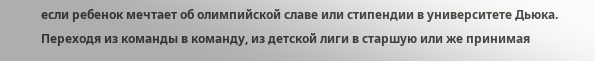если ребенок мечтает об олимпийской славе или стипендии в университете Дьюка. Переходя из команды в команду, из детской лиги в старшую или же принимая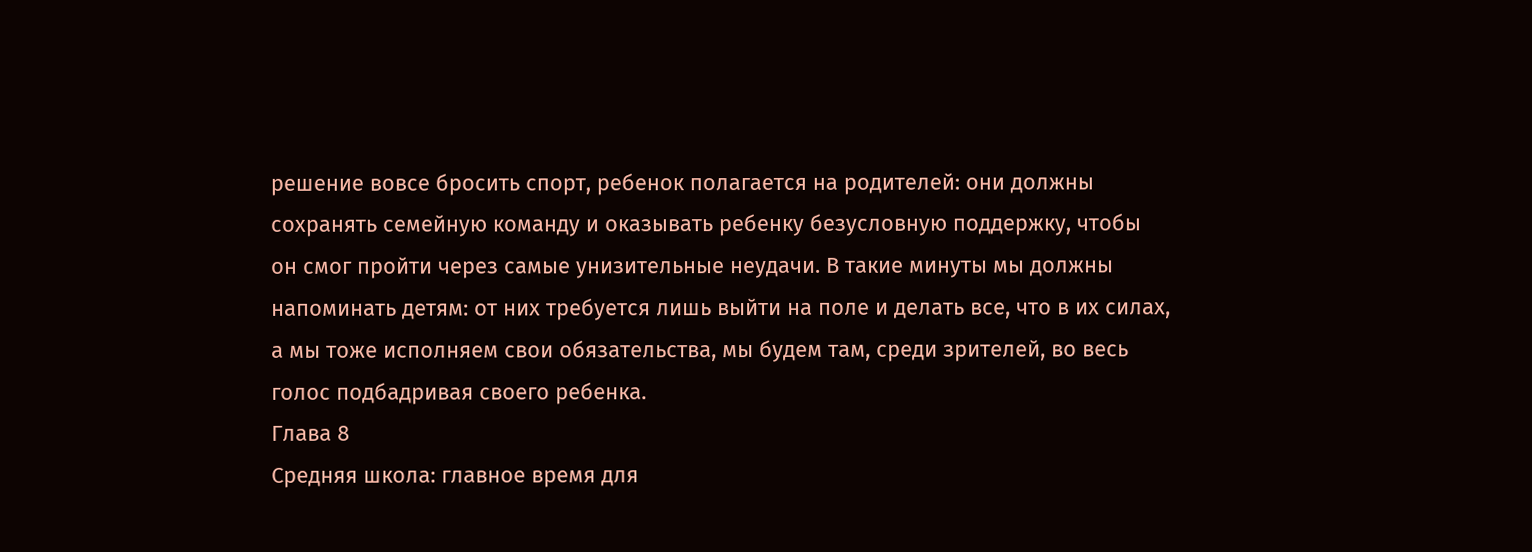решение вовсе бросить спорт, ребенок полагается на родителей: они должны сохранять семейную команду и оказывать ребенку безусловную поддержку, чтобы он смог пройти через самые унизительные неудачи. В такие минуты мы должны напоминать детям: от них требуется лишь выйти на поле и делать все, что в их силах, а мы тоже исполняем свои обязательства, мы будем там, среди зрителей, во весь голос подбадривая своего ребенка.
Глава 8
Средняя школа: главное время для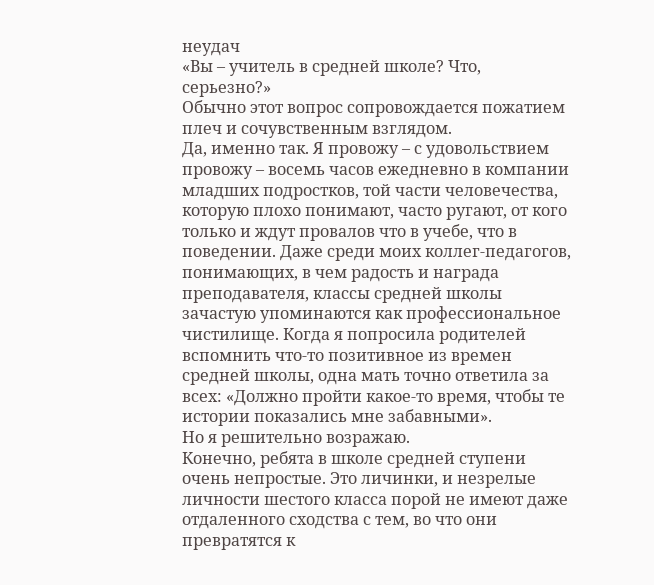неудач
«Вы – учитель в средней школе? Что, серьезно?»
Обычно этот вопрос сопровождается пожатием плеч и сочувственным взглядом.
Да, именно так. Я провожу – с удовольствием провожу – восемь часов ежедневно в компании младших подростков, той части человечества, которую плохо понимают, часто ругают, от кого только и ждут провалов что в учебе, что в поведении. Даже среди моих коллег-педагогов, понимающих, в чем радость и награда преподавателя, классы средней школы зачастую упоминаются как профессиональное чистилище. Когда я попросила родителей вспомнить что-то позитивное из времен средней школы, одна мать точно ответила за всех: «Должно пройти какое-то время, чтобы те истории показались мне забавными».
Но я решительно возражаю.
Конечно, ребята в школе средней ступени очень непростые. Это личинки, и незрелые личности шестого класса порой не имеют даже отдаленного сходства с тем, во что они превратятся к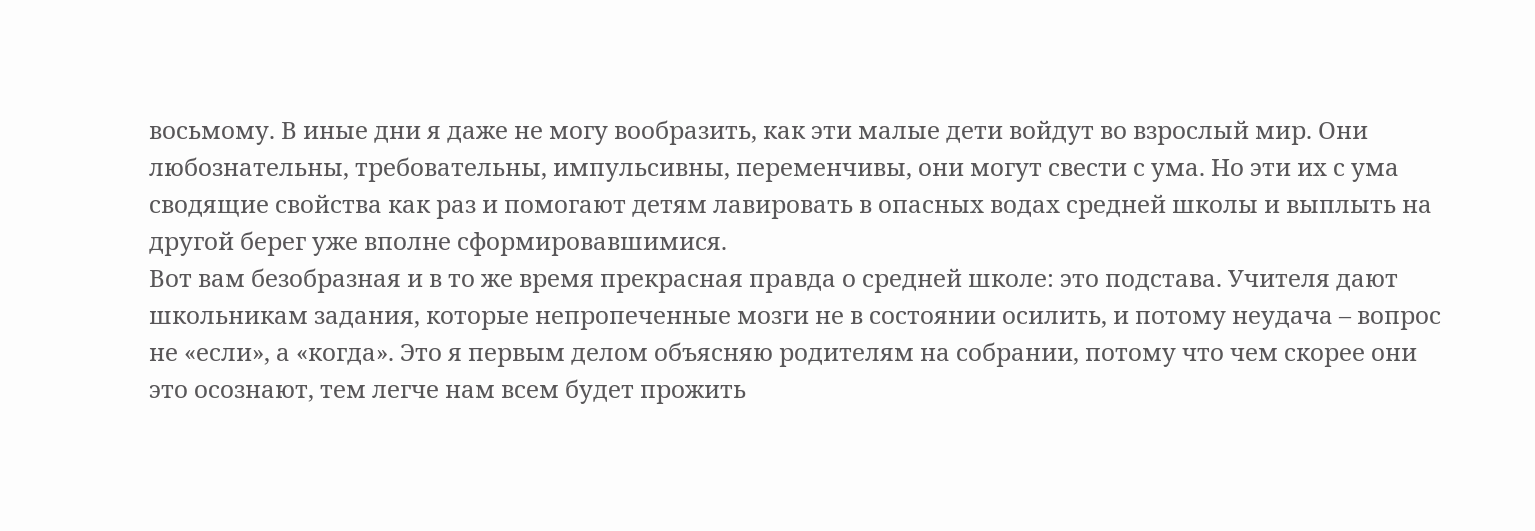восьмому. В иные дни я даже не могу вообразить, как эти малые дети войдут во взрослый мир. Они любознательны, требовательны, импульсивны, переменчивы, они могут свести с ума. Но эти их с ума сводящие свойства как раз и помогают детям лавировать в опасных водах средней школы и выплыть на другой берег уже вполне сформировавшимися.
Вот вам безобразная и в то же время прекрасная правда о средней школе: это подстава. Учителя дают школьникам задания, которые непропеченные мозги не в состоянии осилить, и потому неудача – вопрос не «если», а «когда». Это я первым делом объясняю родителям на собрании, потому что чем скорее они это осознают, тем легче нам всем будет прожить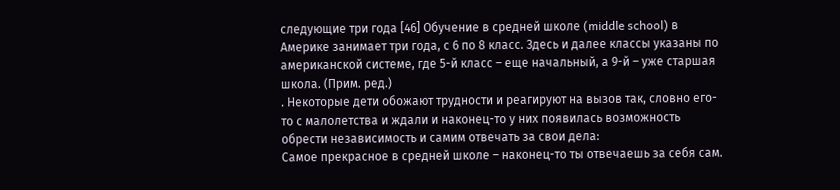следующие три года [46] Обучение в средней школе (middle school) в Америке занимает три года, с 6 по 8 класс. Здесь и далее классы указаны по американской системе, где 5-й класс – еще начальный, а 9-й – уже старшая школа. (Прим. ред.)
. Некоторые дети обожают трудности и реагируют на вызов так, словно его-то с малолетства и ждали и наконец-то у них появилась возможность обрести независимость и самим отвечать за свои дела:
Самое прекрасное в средней школе – наконец-то ты отвечаешь за себя сам.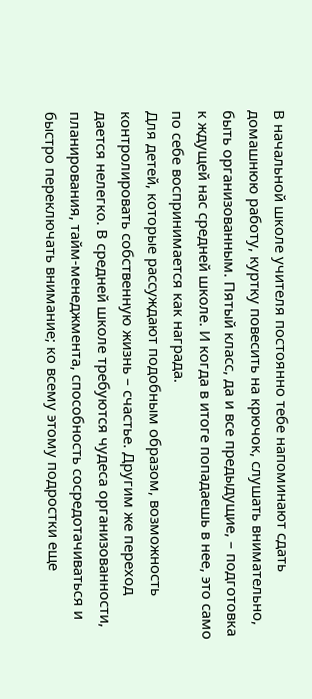В начальной школе учителя постоянно тебе напоминают сдать домашнюю работу, куртку повесить на крючок, слушать внимательно, быть организованным. Пятый класс, да и все предыдущие, – подготовка к ждущей нас средней школе. И когда в итоге попадаешь в нее, это само по себе воспринимается как награда.
Для детей, которые рассуждают подобным образом, возможность контролировать собственную жизнь – счастье. Другим же переход дается нелегко. В средней школе требуются чудеса организованности, планирования, тайм-менеджмента, способность сосредотачиваться и быстро переключать внимание; ко всему этому подростки еще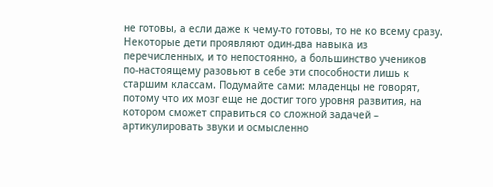не готовы, а если даже к чему-то готовы, то не ко всему сразу. Некоторые дети проявляют один-два навыка из перечисленных, и то непостоянно, а большинство учеников по-настоящему разовьют в себе эти способности лишь к старшим классам. Подумайте сами: младенцы не говорят, потому что их мозг еще не достиг того уровня развития, на котором сможет справиться со сложной задачей – артикулировать звуки и осмысленно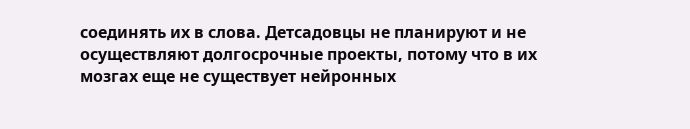соединять их в слова. Детсадовцы не планируют и не осуществляют долгосрочные проекты, потому что в их мозгах еще не существует нейронных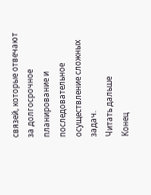связей, которые отвечают за долгосрочное планирование и последовательное осуществление сложных задач.
Читать дальше
Конец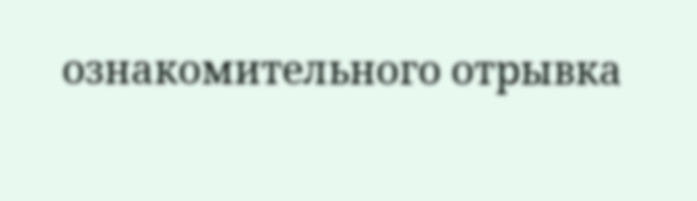ознакомительного отрывка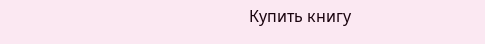Купить книгу